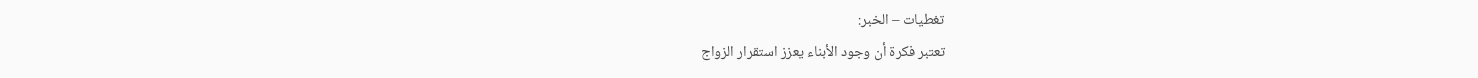تغطيات – الخبر:
تعتبر فكرة أن وجود الأبناء يعزز استقرار الزواج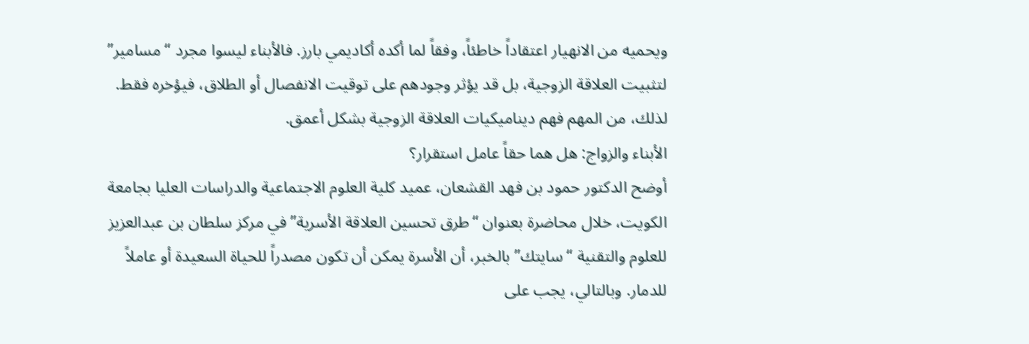ويحميه من الانهيار اعتقاداً خاطئاً، وفقاً لما أكده أكاديمي بارز. فالأبناء ليسوا مجرد “مسامير” لتثبيت العلاقة الزوجية، بل قد يؤثر وجودهم على توقيت الانفصال أو الطلاق، فيؤخره فقط. لذلك، من المهم فهم ديناميكيات العلاقة الزوجية بشكل أعمق.
الأبناء والزواج: هل هما حقاً عامل استقرار؟
أوضح الدكتور حمود بن فهد القشعان، عميد كلية العلوم الاجتماعية والدراسات العليا بجامعة الكويت، خلال محاضرة بعنوان “طرق تحسين العلاقة الأسرية” في مركز سلطان بن عبدالعزيز للعلوم والتقنية “سايتك” بالخبر، أن الأسرة يمكن أن تكون مصدراً للحياة السعيدة أو عاملاً للدمار. وبالتالي، يجب على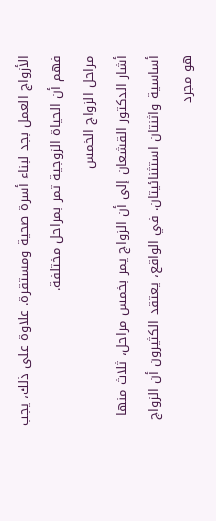الأزواج العمل بجد لبناء أسرة صحية ومستقرة. علاوة على ذلك، يجب فهم أن الحياة الزوجية تمر بمراحل مختلفة.
مراحل الزواج الخمس
أشار الدكتور القشعان إلى أن الزواج يمر بخمس مراحل، ثلاث منها أساسية واثنتان استثنائيتان. في الواقع، يعتقد الكثيرون أن الزواج هو مجرد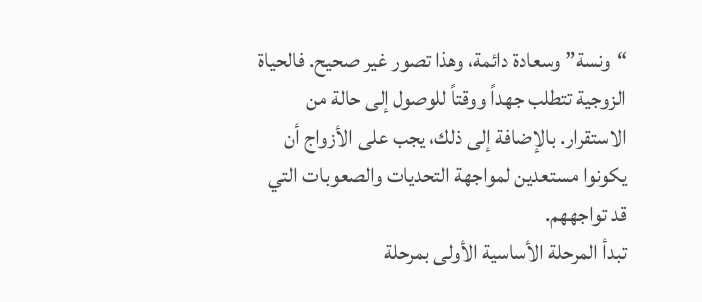“ونسة” وسعادة دائمة، وهذا تصور غير صحيح. فالحياة الزوجية تتطلب جهداً ووقتاً للوصول إلى حالة من الاستقرار. بالإضافة إلى ذلك، يجب على الأزواج أن يكونوا مستعدين لمواجهة التحديات والصعوبات التي قد تواجههم.
تبدأ المرحلة الأساسية الأولى بمرحلة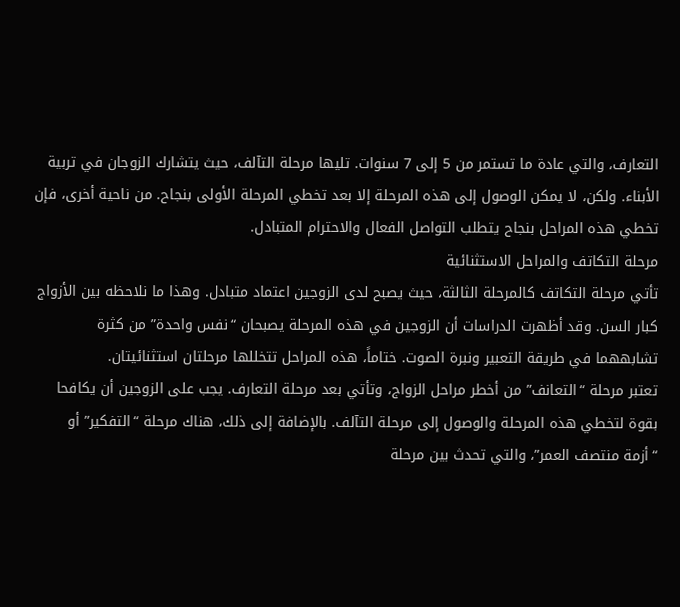التعارف، والتي عادة ما تستمر من 5 إلى 7 سنوات. تليها مرحلة التآلف، حيث يتشارك الزوجان في تربية الأبناء. ولكن، لا يمكن الوصول إلى هذه المرحلة إلا بعد تخطي المرحلة الأولى بنجاح. من ناحية أخرى، فإن تخطي هذه المراحل بنجاح يتطلب التواصل الفعال والاحترام المتبادل.
مرحلة التكاتف والمراحل الاستثنائية
تأتي مرحلة التكاتف كالمرحلة الثالثة، حيث يصبح لدى الزوجين اعتماد متبادل. وهذا ما نلاحظه بين الأزواج كبار السن. وقد أظهرت الدراسات أن الزوجين في هذه المرحلة يصبحان “نفس واحدة” من كثرة تشابههما في طريقة التعبير ونبرة الصوت. ختاماً، هذه المراحل تتخللها مرحلتان استثنائيتان.
تعتبر مرحلة “التعانف” من أخطر مراحل الزواج، وتأتي بعد مرحلة التعارف. يجب على الزوجين أن يكافحا بقوة لتخطي هذه المرحلة والوصول إلى مرحلة التآلف. بالإضافة إلى ذلك، هناك مرحلة “التفكير” أو “أزمة منتصف العمر”، والتي تحدث بين مرحلة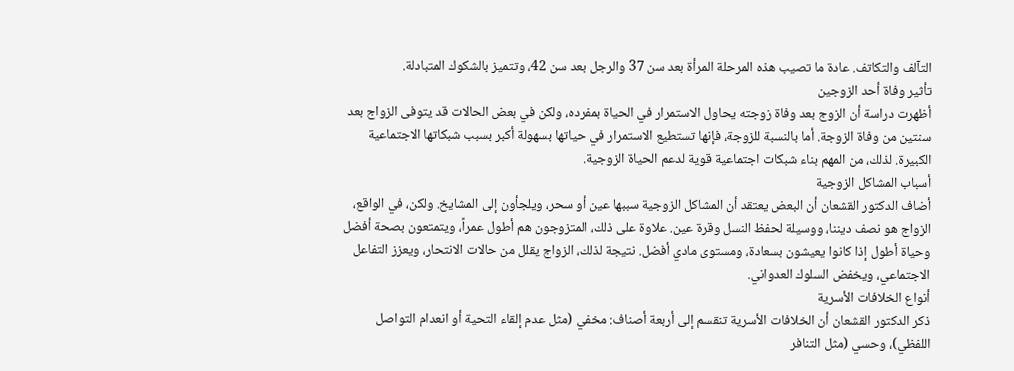التآلف والتكاتف. عادة ما تصيب هذه المرحلة المرأة بعد سن 37 والرجل بعد سن 42، وتتميز بالشكوك المتبادلة.
تأثير وفاة أحد الزوجين
أظهرت دراسة أن الزوج بعد وفاة زوجته يحاول الاستمرار في الحياة بمفرده، ولكن في بعض الحالات قد يتوفى الزواج بعد سنتين من وفاة الزوجة. أما بالنسبة للزوجة، فإنها تستطيع الاستمرار في حياتها بسهولة أكبر بسبب شبكاتها الاجتماعية الكبيرة. لذلك، من المهم بناء شبكات اجتماعية قوية لدعم الحياة الزوجية.
أسباب المشاكل الزوجية
أضاف الدكتور القشعان أن البعض يعتقد أن المشاكل الزوجية سببها عين أو سحر، ويلجأون إلى المشايخ. ولكن، في الواقع، الزواج هو نصف ديننا، ووسيلة لحفظ النسل وقرة عين. علاوة على ذلك، المتزوجون هم أطول عمراً، ويتمتعون بصحة أفضل وحياة أطول إذا كانوا يعيشون بسعادة، ومستوى مادي أفضل. نتيجة لذلك، الزواج يقلل من حالات الانتحار، ويعزز التفاعل الاجتماعي، ويخفض السلوك العدواني.
أنواع الخلافات الأسرية
ذكر الدكتور القشعان أن الخلافات الأسرية تنقسم إلى أربعة أصناف: مخفي (مثل عدم إلقاء التحية أو انعدام التواصل اللفظي)، وحسي (مثل التنافر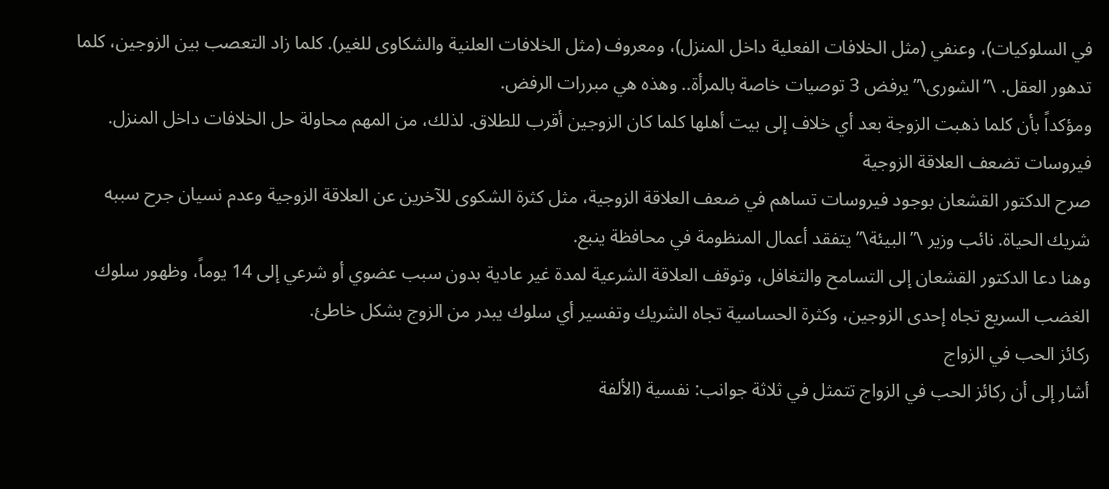في السلوكيات)، وعنفي (مثل الخلافات الفعلية داخل المنزل)، ومعروف (مثل الخلافات العلنية والشكاوى للغير). كلما زاد التعصب بين الزوجين، كلما تدهور العقل. \”الشورى\” يرفض 3 توصيات خاصة بالمرأة.. وهذه هي مبررات الرفض.
ومؤكداً بأن كلما ذهبت الزوجة بعد أي خلاف إلى بيت أهلها كلما كان الزوجين أقرب للطلاق. لذلك، من المهم محاولة حل الخلافات داخل المنزل.
فيروسات تضعف العلاقة الزوجية
صرح الدكتور القشعان بوجود فيروسات تساهم في ضعف العلاقة الزوجية، مثل كثرة الشكوى للآخرين عن العلاقة الزوجية وعدم نسيان جرح سببه شريك الحياة. نائب وزير \”البيئة\” يتفقد أعمال المنظومة في محافظة ينبع.
وهنا دعا الدكتور القشعان إلى التسامح والتغافل، وتوقف العلاقة الشرعية لمدة غير عادية بدون سبب عضوي أو شرعي إلى 14 يوماً، وظهور سلوك الغضب السريع تجاه إحدى الزوجين، وكثرة الحساسية تجاه الشريك وتفسير أي سلوك يبدر من الزوج بشكل خاطئ.
ركائز الحب في الزواج
أشار إلى أن ركائز الحب في الزواج تتمثل في ثلاثة جوانب: نفسية (الألفة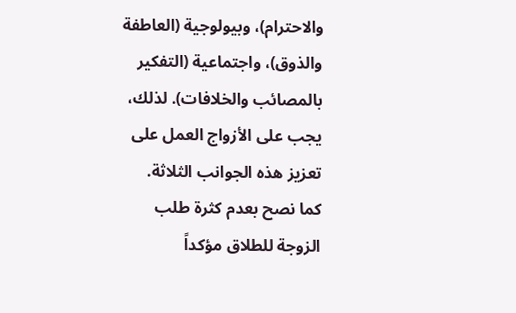والاحترام)، وبيولوجية (العاطفة والذوق)، واجتماعية (التفكير بالمصائب والخلافات). لذلك، يجب على الأزواج العمل على تعزيز هذه الجوانب الثلاثة.
كما نصح بعدم كثرة طلب الزوجة للطلاق مؤكداً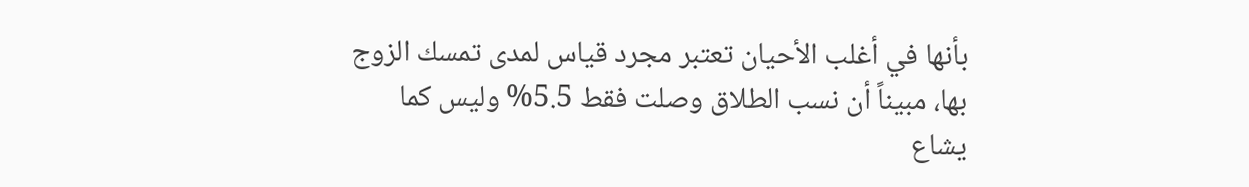بأنها في أغلب الأحيان تعتبر مجرد قياس لمدى تمسك الزوج بها، مبيناً أن نسب الطلاق وصلت فقط 5.5% وليس كما يشاع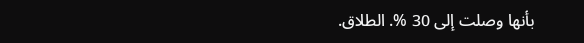بأنها وصلت إلى 30 %. الطلاق.